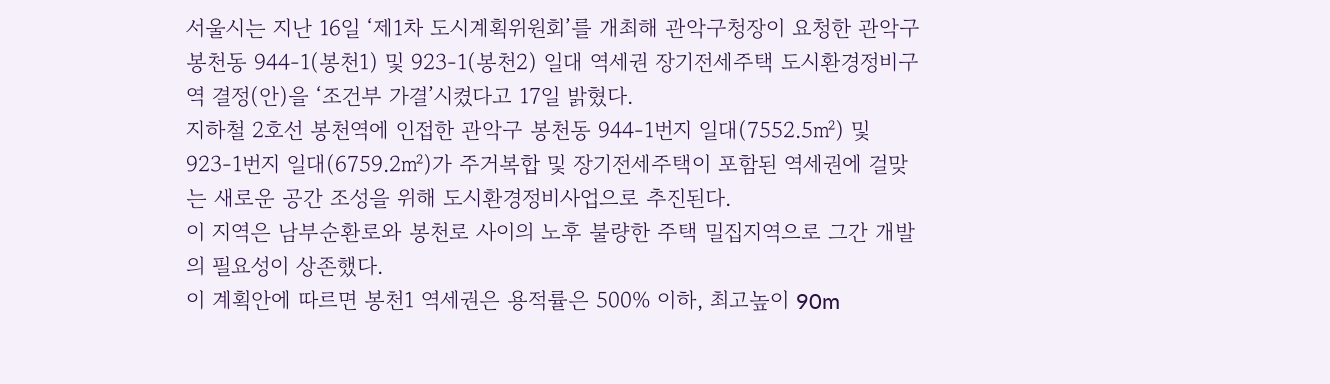서울시는 지난 16일 ‘제1차 도시계획위원회’를 개최해 관악구청장이 요청한 관악구 봉천동 944-1(봉천1) 및 923-1(봉천2) 일대 역세권 장기전세주택 도시환경정비구역 결정(안)을 ‘조건부 가결’시켰다고 17일 밝혔다.
지하철 2호선 봉천역에 인접한 관악구 봉천동 944-1번지 일대(7552.5㎡) 및 923-1번지 일대(6759.2㎡)가 주거복합 및 장기전세주택이 포함된 역세권에 걸맞는 새로운 공간 조성을 위해 도시환경정비사업으로 추진된다.
이 지역은 남부순환로와 봉천로 사이의 노후 불량한 주택 밀집지역으로 그간 개발의 필요성이 상존했다.
이 계획안에 따르면 봉천1 역세권은 용적률은 500% 이하, 최고높이 90m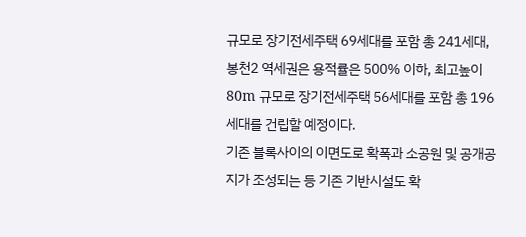규모로 장기전세주택 69세대를 포함 총 241세대, 봉천2 역세권은 용적률은 500% 이하, 최고높이 80m 규모로 장기전세주택 56세대를 포함 총 196세대를 건립할 예정이다.
기존 블록사이의 이면도로 확폭과 소공원 및 공개공지가 조성되는 등 기존 기반시설도 확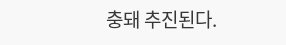충돼 추진된다.